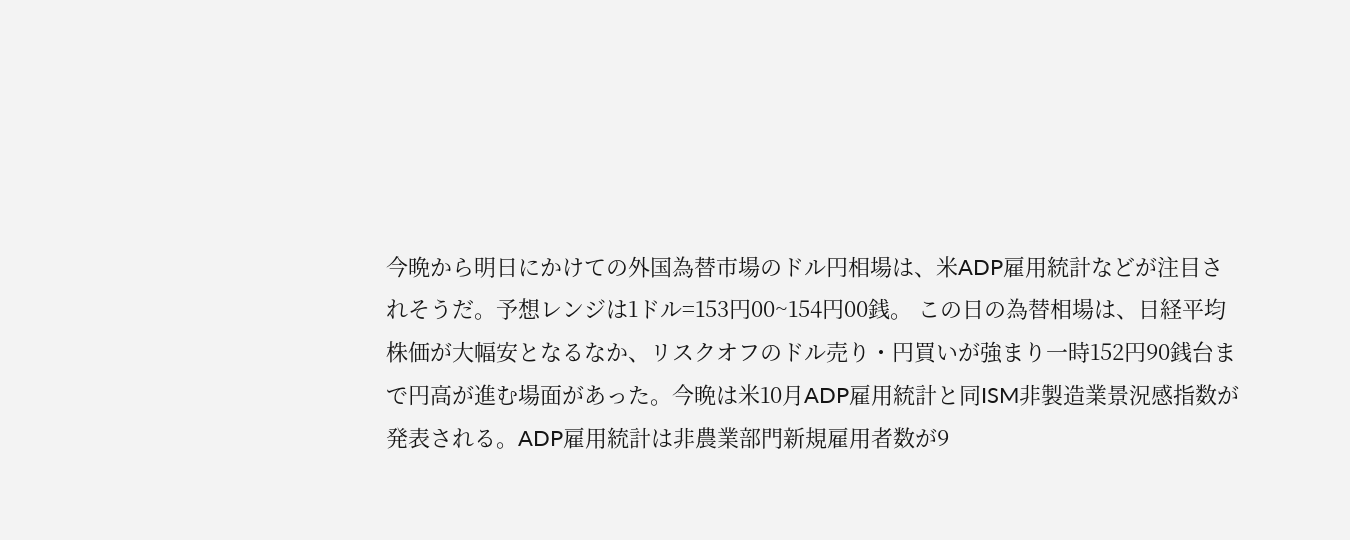今晩から明日にかけての外国為替市場のドル円相場は、米ADP雇用統計などが注目されそうだ。予想レンジは1ドル=153円00~154円00銭。 この日の為替相場は、日経平均株価が大幅安となるなか、リスクオフのドル売り・円買いが強まり一時152円90銭台まで円高が進む場面があった。今晩は米10月ADP雇用統計と同ISM非製造業景況感指数が発表される。ADP雇用統計は非農業部門新規雇用者数が9